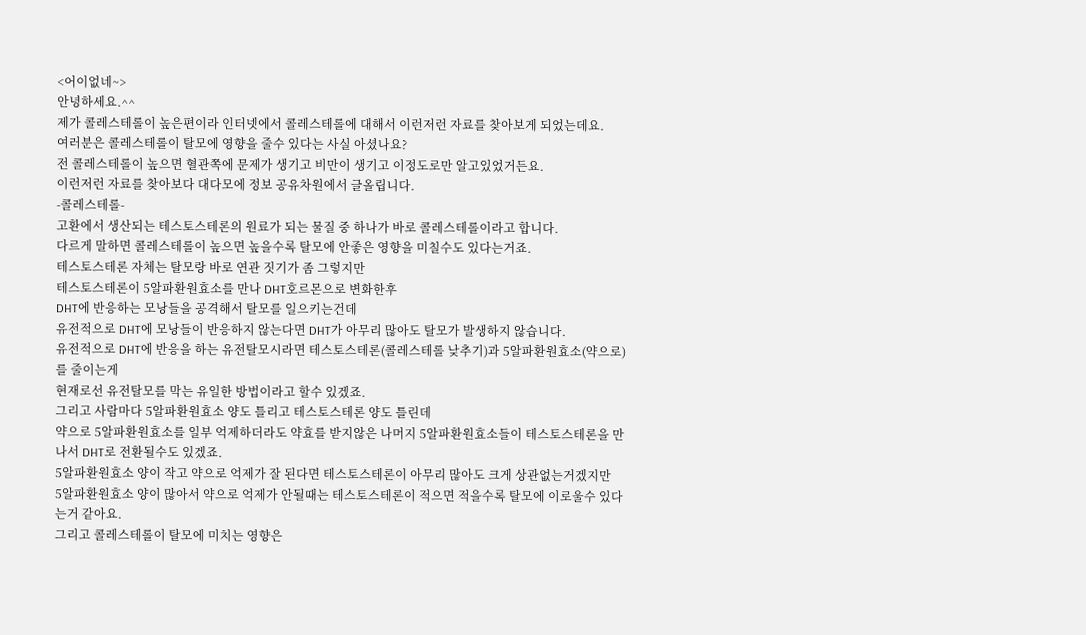<어이없네~>
안녕하세요.^^
제가 콜레스테롤이 높은편이라 인터넷에서 콜레스테롤에 대해서 이런저런 자료를 찾아보게 되었는데요.
여러분은 콜레스테롤이 탈모에 영향을 줄수 있다는 사실 아셨나요?
전 콜레스테롤이 높으면 혈관쪽에 문제가 생기고 비만이 생기고 이정도로만 알고있었거든요.
이런저런 자료를 찾아보다 대다모에 정보 공유차원에서 글올립니다.
-콜레스테롤-
고환에서 생산되는 테스토스테론의 원료가 되는 물질 중 하나가 바로 콜레스테롤이라고 합니다.
다르게 말하면 콜레스테롤이 높으면 높을수록 탈모에 안좋은 영향을 미칠수도 있다는거죠.
테스토스테론 자체는 탈모랑 바로 연관 짓기가 좀 그렇지만
테스토스테론이 5알파환원효소를 만나 DHT호르몬으로 변화한후
DHT에 반응하는 모낭들을 공격해서 탈모를 일으키는건데
유전적으로 DHT에 모낭들이 반응하지 않는다면 DHT가 아무리 많아도 탈모가 발생하지 않습니다.
유전적으로 DHT에 반응을 하는 유전탈모시라면 테스토스테론(콜레스테롤 낮추기)과 5알파환원효소(약으로)를 줄이는게
현재로선 유전탈모를 막는 유일한 방법이라고 할수 있겠죠.
그리고 사람마다 5알파환원효소 양도 틀리고 테스토스테론 양도 틀린데
약으로 5알파환원효소를 일부 억제하더라도 약효를 받지않은 나머지 5알파환원효소들이 테스토스테론을 만나서 DHT로 전환될수도 있겠죠.
5알파환원효소 양이 작고 약으로 억제가 잘 된다면 테스토스테론이 아무리 많아도 크게 상관없는거겠지만
5알파환원효소 양이 많아서 약으로 억제가 안될때는 테스토스테론이 적으면 적을수록 탈모에 이로울수 있다는거 같아요.
그리고 콜레스테롤이 탈모에 미치는 영향은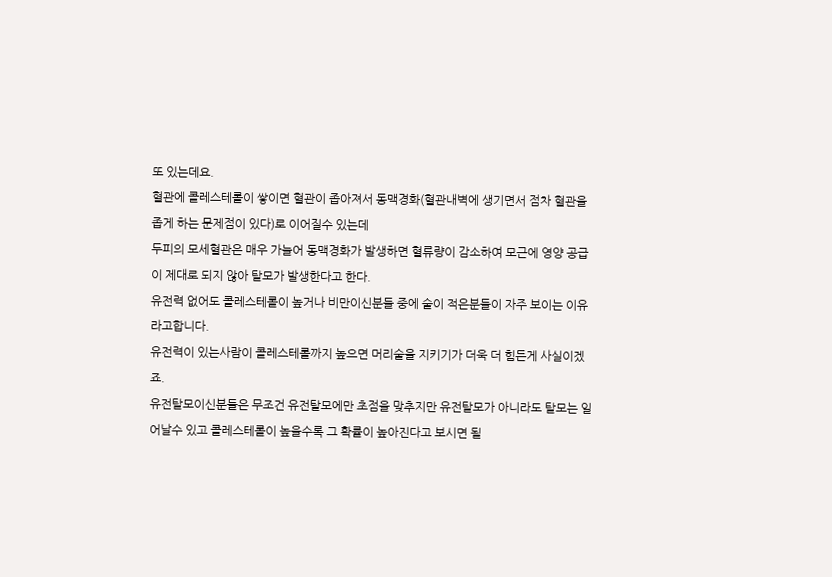또 있는데요.
혈관에 콜레스테롤이 쌓이면 혈관이 좁아져서 동맥경화(혈관내벽에 생기면서 점차 혈관을 좁게 하는 문제점이 있다)로 이어질수 있는데
두피의 모세혈관은 매우 가늘어 동맥경화가 발생하면 혈류량이 감소하여 모근에 영양 공급이 제대로 되지 않아 탈모가 발생한다고 한다.
유전력 없어도 콜레스테롤이 높거나 비만이신분들 중에 숱이 적은분들이 자주 보이는 이유라고합니다.
유전력이 있는사람이 콜레스테롤까지 높으면 머리숱을 지키기가 더욱 더 힘든게 사실이겠죠.
유전탈모이신분들은 무조건 유전탈모에만 초점을 맞추지만 유전탈모가 아니라도 탈모는 일어날수 있고 콜레스테롤이 높을수록 그 확률이 높아진다고 보시면 될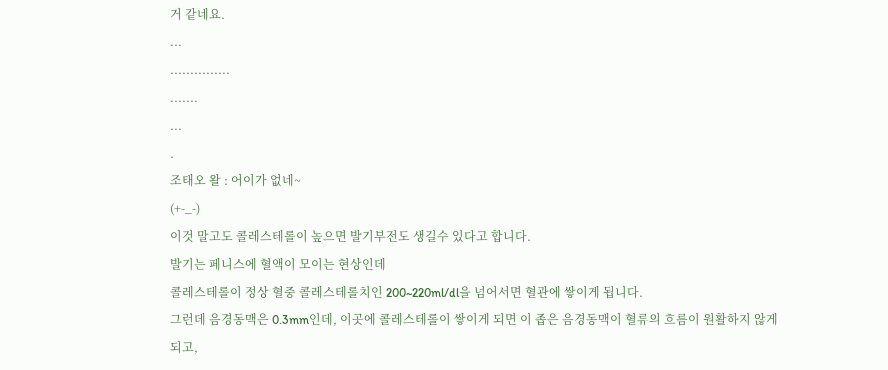거 같네요.
...
...............
.......
...
.
조태오 왈 : 어이가 없네~
(+-_-)
이것 말고도 콜레스테롤이 높으면 발기부전도 생길수 있다고 합니다.
발기는 페니스에 혈액이 모이는 현상인데
콜레스테롤이 정상 혈중 콜레스테롤치인 200~220ml/dl을 넘어서면 혈관에 쌓이게 됩니다.
그런데 음경동맥은 0.3mm인데, 이곳에 콜레스테롤이 쌓이게 되면 이 좁은 음경동맥이 혈류의 흐름이 원활하지 않게 되고,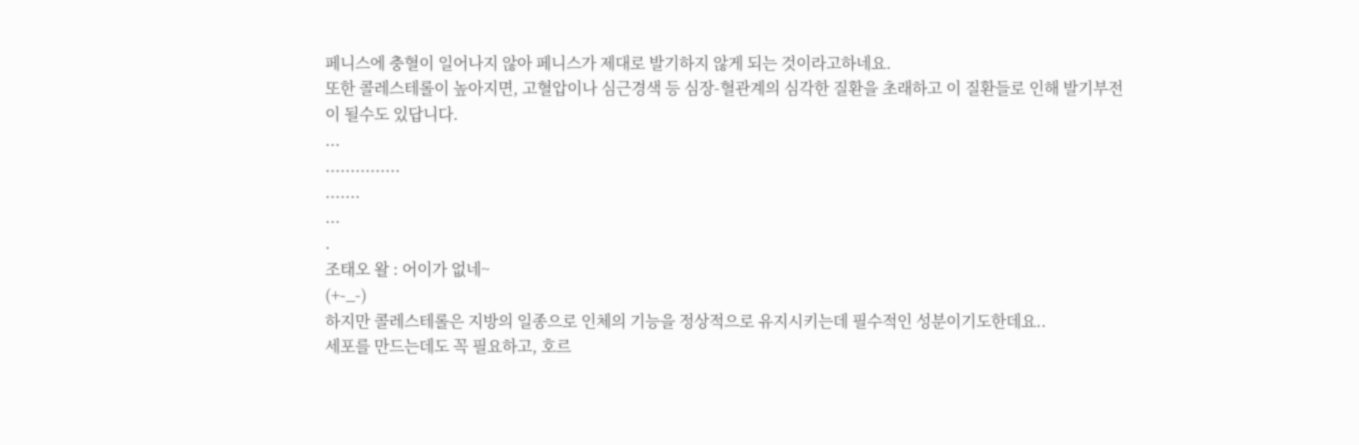페니스에 충혈이 일어나지 않아 페니스가 제대로 발기하지 않게 되는 것이라고하네요.
또한 콜레스테롤이 높아지면, 고혈압이나 심근경색 등 심장-혈관계의 심각한 질환을 초래하고 이 질환들로 인해 발기부전이 될수도 있답니다.
...
...............
.......
...
.
조태오 왈 : 어이가 없네~
(+-_-)
하지만 콜레스테롤은 지방의 일종으로 인체의 기능을 정상적으로 유지시키는데 필수적인 성분이기도한데요..
세포를 만드는데도 꼭 필요하고, 호르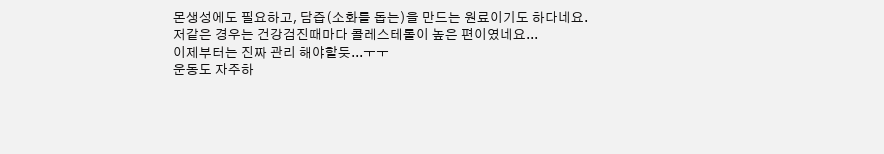몬생성에도 필요하고, 담즙(소화를 돕는)을 만드는 원료이기도 하다네요.
저같은 경우는 건강검진때마다 콜레스테롤이 높은 편이였네요...
이제부터는 진짜 관리 해야할듯...ㅜㅜ
운동도 자주하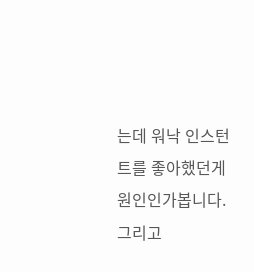는데 워낙 인스턴트를 좋아했던게 원인인가봅니다.
그리고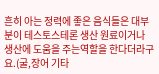흔히 아는 정력에 좋은 음식들은 대부분이 테스토스테론 생산 원료이거나 생산에 도움을 주는역할을 한다더라구요.(굴,장어 기타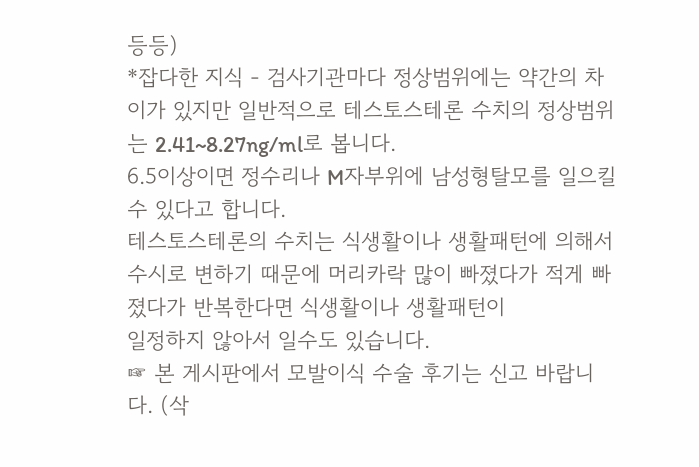등등)
*잡다한 지식 - 검사기관마다 정상범위에는 약간의 차이가 있지만 일반적으로 테스토스테론 수치의 정상범위는 2.41~8.27ng/ml로 봅니다.
6.5이상이면 정수리나 M자부위에 남성형탈모를 일으킬수 있다고 합니다.
테스토스테론의 수치는 식생활이나 생활패턴에 의해서 수시로 변하기 때문에 머리카락 많이 빠졌다가 적게 빠졌다가 반복한다면 식생활이나 생활패턴이
일정하지 않아서 일수도 있습니다.
☞ 본 게시판에서 모발이식 수술 후기는 신고 바랍니다. (삭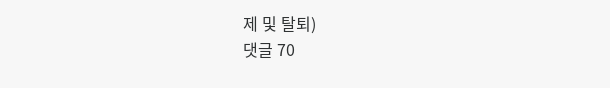제 및 탈퇴)
댓글 70